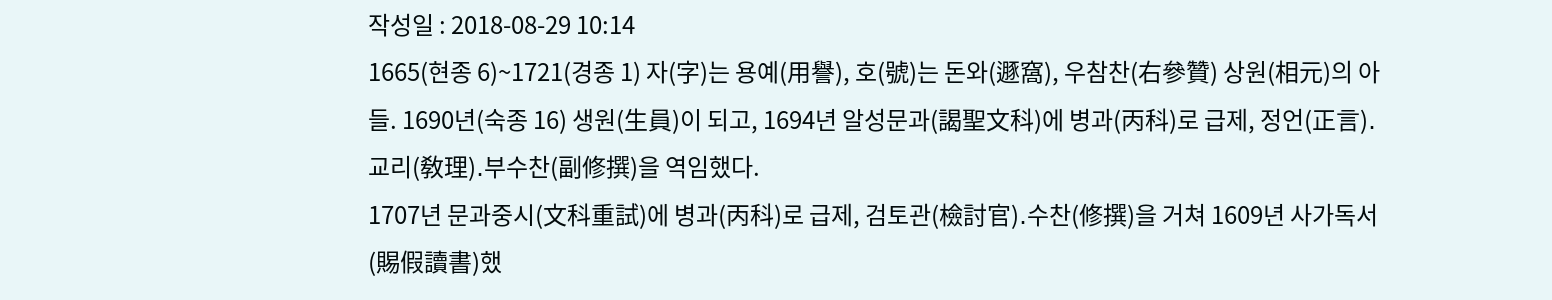작성일 : 2018-08-29 10:14
1665(현종 6)~1721(경종 1) 자(字)는 용예(用譽), 호(號)는 돈와(遯窩), 우참찬(右參贊) 상원(相元)의 아들. 1690년(숙종 16) 생원(生員)이 되고, 1694년 알성문과(謁聖文科)에 병과(丙科)로 급제, 정언(正言)․교리(敎理)․부수찬(副修撰)을 역임했다.
1707년 문과중시(文科重試)에 병과(丙科)로 급제, 검토관(檢討官)․수찬(修撰)을 거쳐 1609년 사가독서(賜假讀書)했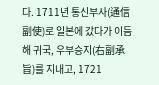다. 1711년 통신부사(通信副使)로 일본에 갔다가 이듬해 귀국, 우부승지(右副承旨)를 지내고, 1721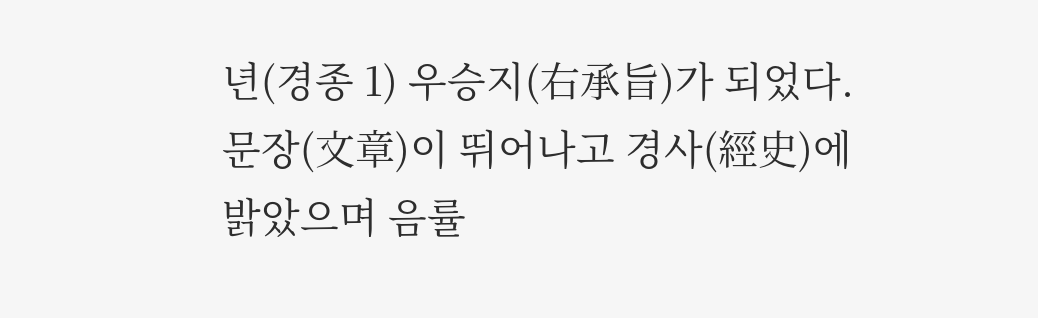년(경종 1) 우승지(右承旨)가 되었다.
문장(文章)이 뛰어나고 경사(經史)에 밝았으며 음률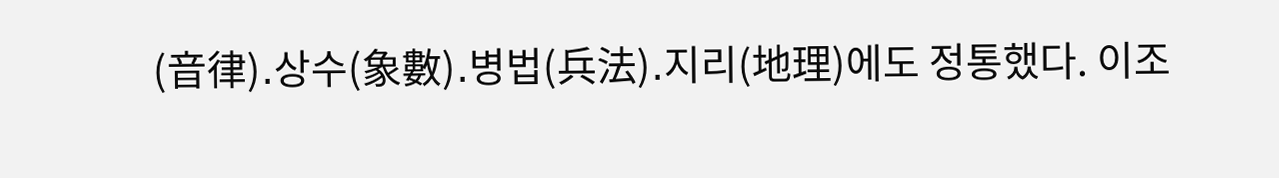(音律)․상수(象數)․병법(兵法)․지리(地理)에도 정통했다. 이조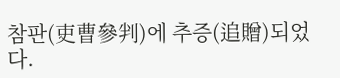참판(吏曹參判)에 추증(追贈)되었다.